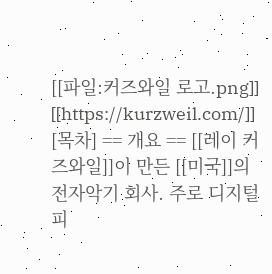[[파일:커즈와일 로고.png]] [[https://kurzweil.com/]] [목차] == 개요 == [[레이 커즈와일]]이 만든 [[미국]]의 전자악기 회사. 주로 디지털 피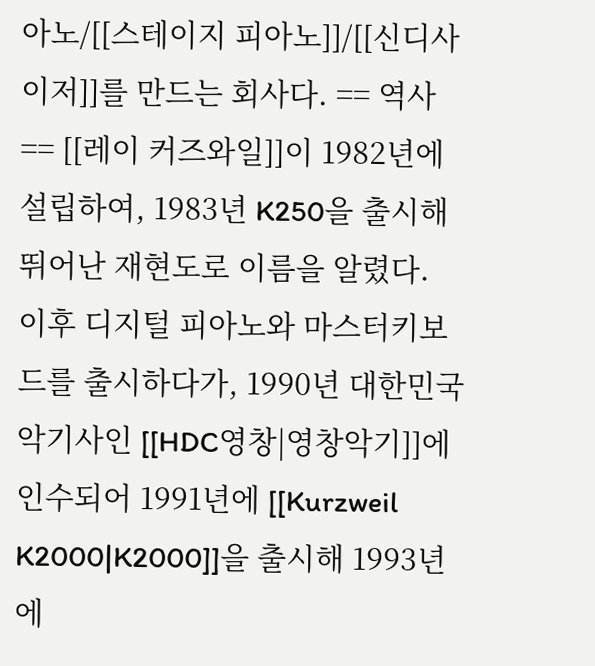아노/[[스테이지 피아노]]/[[신디사이저]]를 만드는 회사다. == 역사 == [[레이 커즈와일]]이 1982년에 설립하여, 1983년 K250을 출시해 뛰어난 재현도로 이름을 알렸다. 이후 디지털 피아노와 마스터키보드를 출시하다가, 1990년 대한민국 악기사인 [[HDC영창|영창악기]]에 인수되어 1991년에 [[Kurzweil K2000|K2000]]을 출시해 1993년에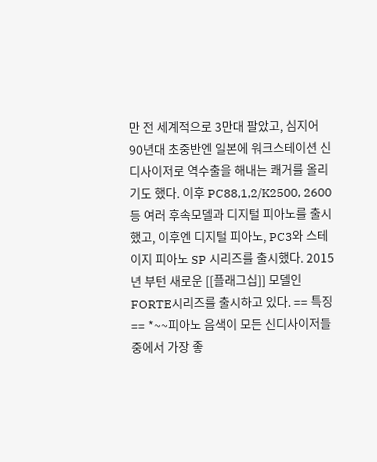만 전 세계적으로 3만대 팔았고, 심지어 90년대 초중반엔 일본에 워크스테이션 신디사이저로 역수출을 해내는 쾌거를 올리기도 했다. 이후 PC88,1,2/K2500, 2600 등 여러 후속모델과 디지털 피아노를 출시했고, 이후엔 디지털 피아노, PC3와 스테이지 피아노 SP 시리즈를 출시했다. 2015년 부턴 새로운 [[플래그십]] 모델인 FORTE시리즈를 출시하고 있다. == 특징 == *~~피아노 음색이 모든 신디사이저들 중에서 가장 좋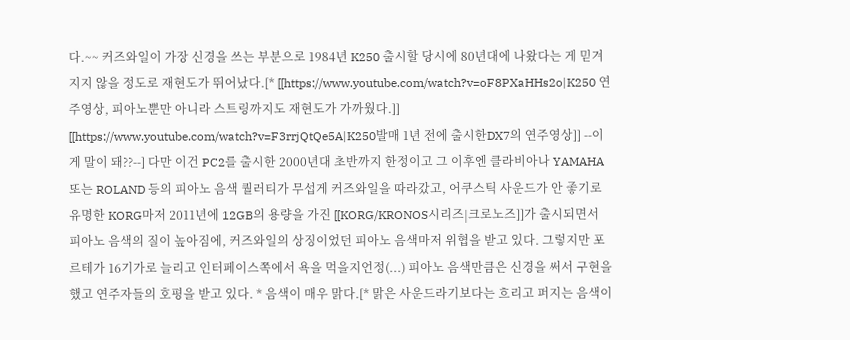다.~~ 커즈와일이 가장 신경을 쓰는 부분으로 1984년 K250 출시할 당시에 80년대에 나왔다는 게 믿겨지지 않을 정도로 재현도가 뛰어났다.[* [[https://www.youtube.com/watch?v=oF8PXaHHs2o|K250 연주영상, 피아노뿐만 아니라 스트링까지도 재현도가 가까웠다.]] [[https://www.youtube.com/watch?v=F3rrjQtQe5A|K250발매 1년 전에 출시한DX7의 연주영상]] --이게 말이 돼??--] 다만 이건 PC2를 출시한 2000년대 초반까지 한정이고 그 이후엔 클라비아나 YAMAHA 또는 ROLAND 등의 피아노 음색 퀄러티가 무섭게 커즈와일을 따라갔고, 어쿠스틱 사운드가 안 좋기로 유명한 KORG마저 2011년에 12GB의 용량을 가진 [[KORG/KRONOS시리즈|크로노즈]]가 출시되면서 피아노 음색의 질이 높아짐에, 커즈와일의 상징이었던 피아노 음색마저 위협을 받고 있다. 그렇지만 포르테가 16기가로 늘리고 인터페이스쪽에서 욕을 먹을지언정(...) 피아노 음색만큼은 신경을 써서 구현을 했고 연주자들의 호평을 받고 있다. * 음색이 매우 맑다.[* 맑은 사운드라기보다는 흐리고 퍼지는 음색이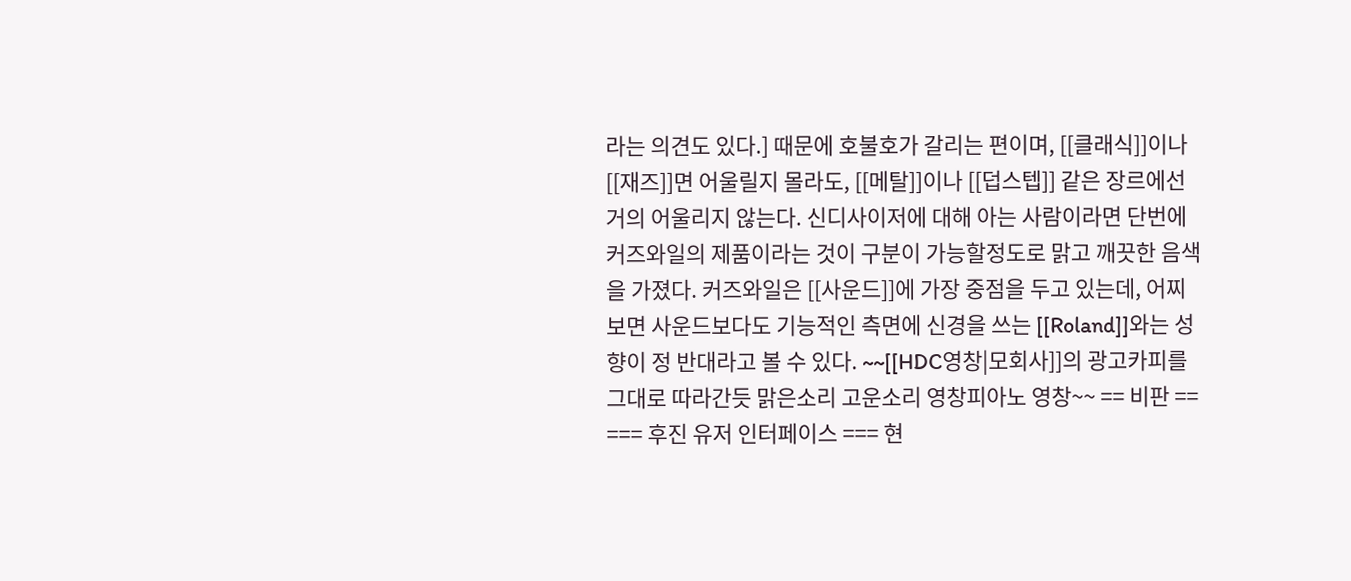라는 의견도 있다.] 때문에 호불호가 갈리는 편이며, [[클래식]]이나 [[재즈]]면 어울릴지 몰라도, [[메탈]]이나 [[덥스텝]] 같은 장르에선 거의 어울리지 않는다. 신디사이저에 대해 아는 사람이라면 단번에 커즈와일의 제품이라는 것이 구분이 가능할정도로 맑고 깨끗한 음색을 가졌다. 커즈와일은 [[사운드]]에 가장 중점을 두고 있는데, 어찌보면 사운드보다도 기능적인 측면에 신경을 쓰는 [[Roland]]와는 성향이 정 반대라고 볼 수 있다. ~~[[HDC영창|모회사]]의 광고카피를 그대로 따라간듯 맑은소리 고운소리 영창피아노 영창~~ == 비판 == === 후진 유저 인터페이스 === 현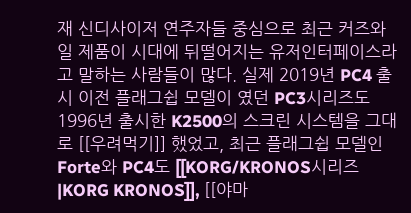재 신디사이저 연주자들 중심으로 최근 커즈와일 제품이 시대에 뒤떨어지는 유저인터페이스라고 말하는 사람들이 많다. 실제 2019년 PC4 출시 이전 플래그쉽 모델이 였던 PC3시리즈도 1996년 출시한 K2500의 스크린 시스템을 그대로 [[우려먹기]] 했었고, 최근 플래그쉽 모델인 Forte와 PC4도 [[KORG/KRONOS시리즈|KORG KRONOS]], [[야마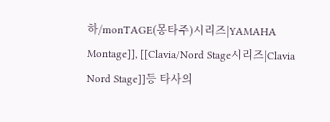하/monTAGE(몽타주)시리즈|YAMAHA Montage]], [[Clavia/Nord Stage시리즈|Clavia Nord Stage]]등 타사의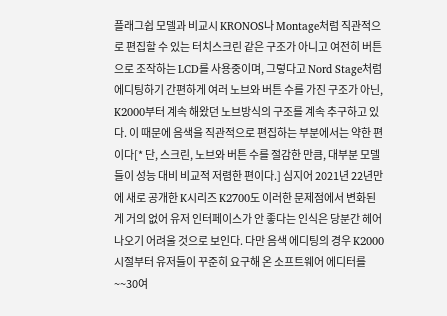플래그쉽 모델과 비교시 KRONOS나 Montage처럼 직관적으로 편집할 수 있는 터치스크린 같은 구조가 아니고 여전히 버튼으로 조작하는 LCD를 사용중이며, 그렇다고 Nord Stage처럼 에디팅하기 간편하게 여러 노브와 버튼 수를 가진 구조가 아닌, K2000부터 계속 해왔던 노브방식의 구조를 계속 추구하고 있다. 이 때문에 음색을 직관적으로 편집하는 부분에서는 약한 편이다[* 단, 스크린, 노브와 버튼 수를 절감한 만큼, 대부분 모델들이 성능 대비 비교적 저렴한 편이다.] 심지어 2021년 22년만에 새로 공개한 K시리즈 K2700도 이러한 문제점에서 변화된 게 거의 없어 유저 인터페이스가 안 좋다는 인식은 당분간 헤어나오기 어려울 것으로 보인다. 다만 음색 에디팅의 경우 K2000 시절부터 유저들이 꾸준히 요구해 온 소프트웨어 에디터를 ~~30여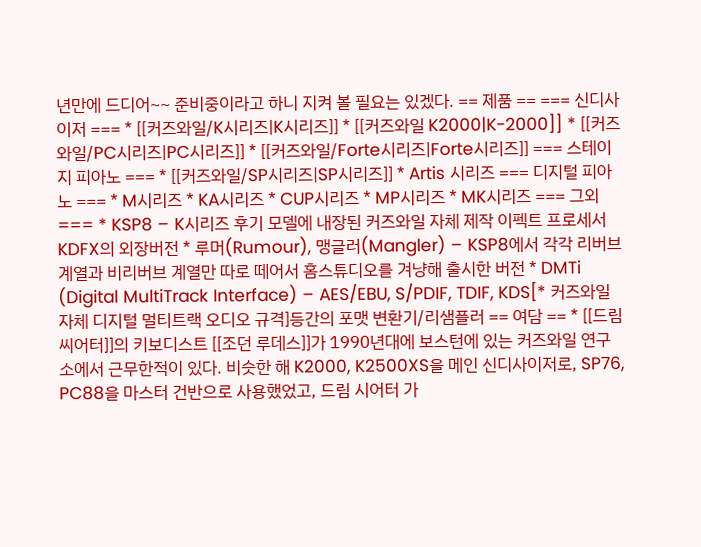년만에 드디어~~ 준비중이라고 하니 지켜 볼 필요는 있겠다. == 제품 == === 신디사이저 === * [[커즈와일/K시리즈|K시리즈]] * [[커즈와일 K2000|K-2000]] * [[커즈와일/PC시리즈|PC시리즈]] * [[커즈와일/Forte시리즈|Forte시리즈]] === 스테이지 피아노 === * [[커즈와일/SP시리즈|SP시리즈]] * Artis 시리즈 === 디지털 피아노 === * M시리즈 * KA시리즈 * CUP시리즈 * MP시리즈 * MK시리즈 === 그외 === * KSP8 – K시리즈 후기 모델에 내장된 커즈와일 자체 제작 이펙트 프로세서 KDFX의 외장버전 * 루머(Rumour), 맹글러(Mangler) – KSP8에서 각각 리버브 계열과 비리버브 계열만 따로 떼어서 홈스튜디오를 겨냥해 출시한 버전 * DMTi (Digital MultiTrack Interface) – AES/EBU, S/PDIF, TDIF, KDS[* 커즈와일 자체 디지털 멀티트랙 오디오 규격]등간의 포맷 변환기/리샘플러 == 여담 == * [[드림 씨어터]]의 키보디스트 [[조던 루데스]]가 1990년대에 보스턴에 있는 커즈와일 연구소에서 근무한적이 있다. 비슷한 해 K2000, K2500XS을 메인 신디사이저로, SP76, PC88을 마스터 건반으로 사용했었고, 드림 시어터 가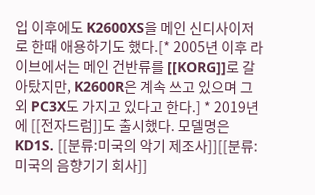입 이후에도 K2600XS을 메인 신디사이저로 한때 애용하기도 했다.[* 2005년 이후 라이브에서는 메인 건반류를 [[KORG]]로 갈아탔지만, K2600R은 계속 쓰고 있으며 그 외 PC3X도 가지고 있다고 한다.] * 2019년에 [[전자드럼]]도 출시했다. 모델명은 KD1S. [[분류:미국의 악기 제조사]][[분류:미국의 음향기기 회사]]